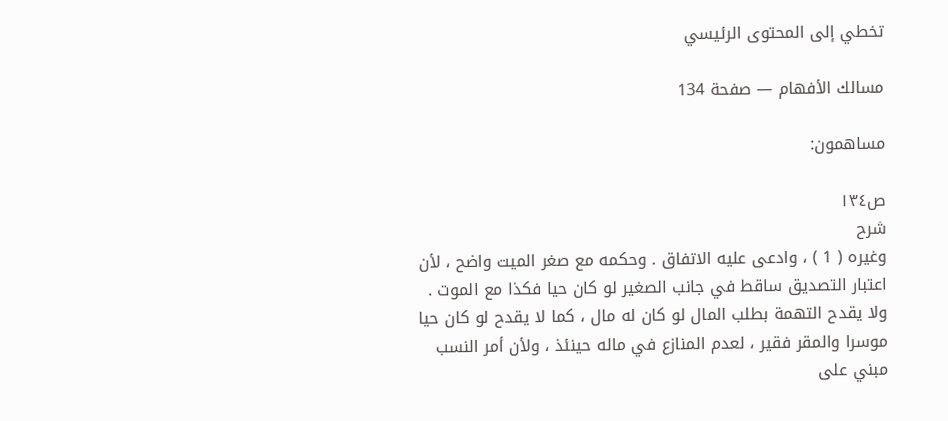تخطي إلى المحتوى الرئيسي

مسالك الأفهام — صفحة 134

مساهمون:

ص١٣٤
شرح
وغيره ( 1 ) ، وادعى عليه الاتفاق . وحكمه مع صغر الميت واضح ، لأن اعتبار التصديق ساقط في جانب الصغير لو كان حيا فكذا مع الموت . ولا يقدح التهمة بطلب المال لو كان له مال ، كما لا يقدح لو كان حيا موسرا والمقر فقير ، لعدم المنازع في ماله حينئذ ، ولأن أمر النسب مبني على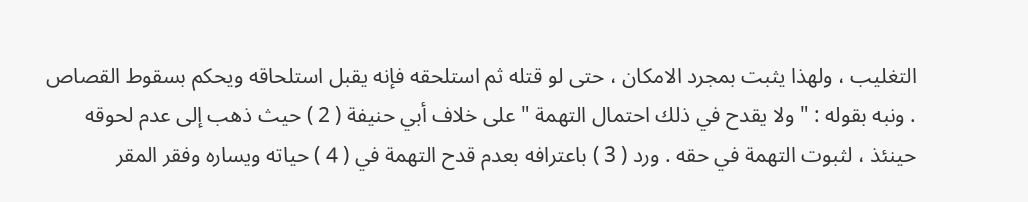التغليب ، ولهذا يثبت بمجرد الامكان ، حتى لو قتله ثم استلحقه فإنه يقبل استلحاقه ويحكم بسقوط القصاص . ونبه بقوله : " ولا يقدح في ذلك احتمال التهمة " على خلاف أبي حنيفة ( 2 ) حيث ذهب إلى عدم لحوقه حينئذ ، لثبوت التهمة في حقه . ورد ( 3 ) باعترافه بعدم قدح التهمة في ( 4 ) حياته ويساره وفقر المقر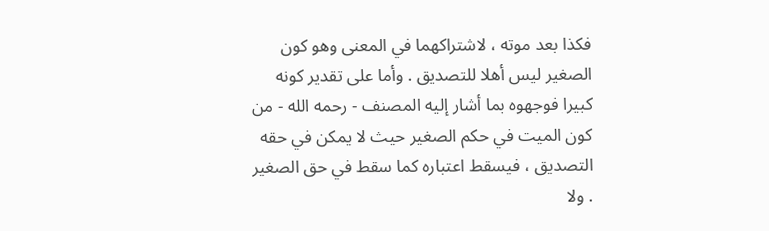فكذا بعد موته ، لاشتراكهما في المعنى وهو كون الصغير ليس أهلا للتصديق . وأما على تقدير كونه كبيرا فوجهوه بما أشار إليه المصنف - رحمه الله - من كون الميت في حكم الصغير حيث لا يمكن في حقه التصديق ، فيسقط اعتباره كما سقط في حق الصغير . ولا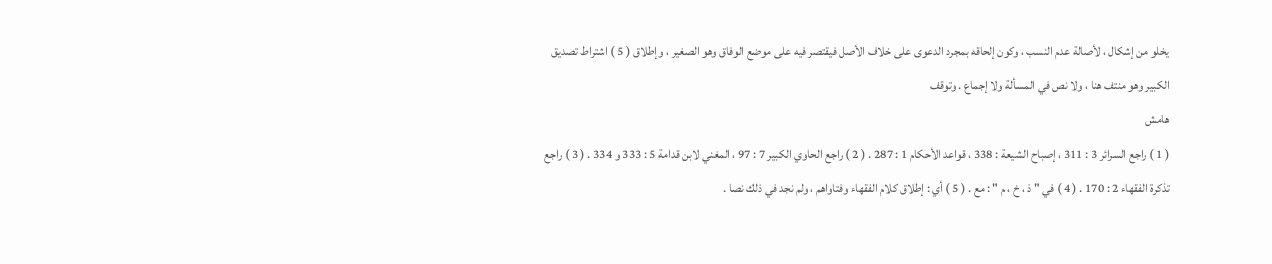يخلو من إشكال ، لأصالة عدم النسب ، وكون إلحاقه بمجرد الدعوى على خلاف الأصل فيقتصر فيه على موضع الوفاق وهو الصغير ، وإطلاق ( 5 ) اشتراط تصديق الكبير وهو منتف هنا ، ولا نص في المسألة ولا إجماع . وتوقف
هامش
( 1 ) راجع السرائر 3 : 311 ، إصباح الشيعة : 338 ، قواعد الأحكام 1 : 287 . ( 2 ) راجع الحاوي الكبير 7 : 97 ، المغني لابن قدامة 5 : 333 و 334 . ( 3 ) راجع تذكرة الفقهاء 2 : 170 . ( 4 ) في " ذ ، خ ، م " : مع . ( 5 ) أي : إطلاق كلام الفقهاء وفتاواهم ، ولم نجد في ذلك نصا .